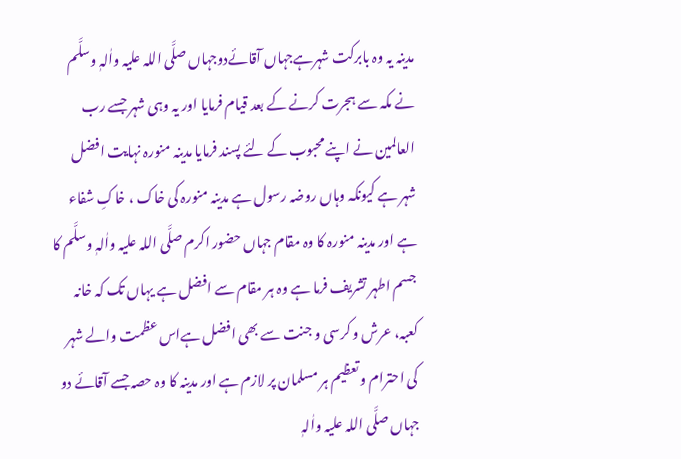مدینہ یہ وہ بابرکت شہرہےجہاں آقائےدوجہاں صلَّی اللہ علیہ واٰلہٖ وسلَّم نے مکہ سے ہجرت کرنے کے بعد قیام فرمایا اور یہ وہی شہر جسے رب العالمین نے اپنے محبوب کے لئے پسند فرمایا مدینہ منورہ نہایت افضل شہر ہے کیونکہ وہاں روضہ رسول ہے مدینہ منورہ کی خاک ، خاکِ شفاء ہے اور مدینہ منورہ کا وہ مقام جہاں حضور اکرم صلَّی اللہ علیہ واٰلہٖ وسلَّم کا جسم اطہر تشریف فرما ہے وہ ہر مقام سے افضل ہے یہاں تک کہ خانہ کعبہ، عرش و کرسی و جنت سے بھی افضل ہےاس عظمت والے شہر کی احترام و تعظیم ہر مسلمان پر لازم ہے اور مدینہ کا وہ حصہ جسے آقائے دو جہاں صلَّی اللہ علیہ واٰلہٖ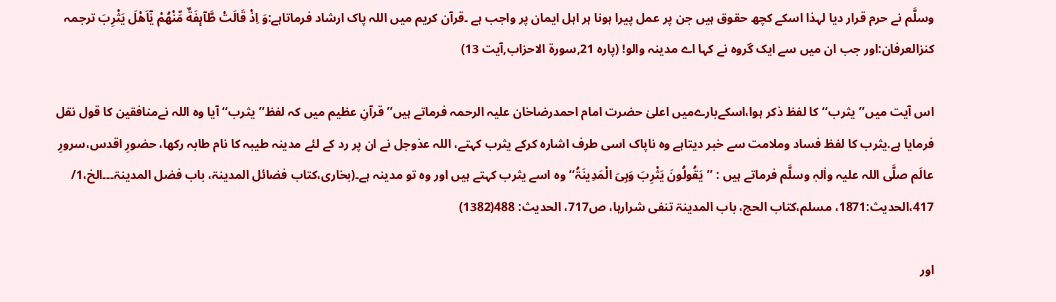وسلَّم نے حرم قرار دیا لہذا اسکے کچھ حقوق ہیں جن پر عمل پیرا ہونا ہر اہل ایمان پر واجب ہے ۔قرآن کریم میں اللہ پاک ارشاد فرماتاہے:وَ اِذْ قَالَتْ طَّآىٕفَةٌ مِّنْهُمْ یٰۤاَهْلَ یَثْرِبَ ترجمہ کنزالعرفان:اور جب ان میں سے ایک گروہ نے کہا اے مدینہ والو! (پارہ 21,سورۃ الاحزاب,آیت 13)

اس آیت میں’’یثرب‘‘کا لفظ ذکر ہوا،اسکےبارےمیں اعلیٰ حضرت امام احمدرضاخان علیہ الرحمہ فرماتے ہیں’’قرآنِ عظیم میں کہ لفظ’’یثرب‘‘ آیا وہ اللہ نےمنافقین کا قول نقل فرمایا ہے.یثرب کا لفظ فساد وملامت سے خبر دیتاہے وہ ناپاک اسی طرف اشارہ کرکے یثرب کہتے، اللہ عذوجل نے ان پر رد کے لئے مدینہ طیبہ کا نام طابہ رکھا، حضورِ اقدس،سرورِ عالَم صلَّی اللہ علیہ واٰلہٖ وسلَّم فرماتے ہیں : ’’یَقُولُونَ یَثْرِبَ وَہِیَ الْمَدِینَۃُ‘‘ وہ اسے یثرب کہتے ہیں اور وہ تو مدینہ ہے۔(بخاری،کتاب فضائل المدینۃ، باب فضل المدینۃ۔۔۔الخ،1/ 417،الحدیث:1871، مسلم،کتاب الحج، باب المدینۃ تنفی شرارہا، ص717، الحدیث: 488(1382)

اور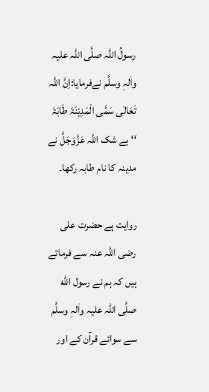رسولُ اللہ صلَّی اللہ علیہ واٰلہٖ وسلَّم نےفرمایا:اِنَّ اللہ تَعَالٰی سَمَّی الْمَدِیْنَۃَ طَابَۃَ ‘‘ بے شک اللہ عَزَّوَجَلَّ نے مدینہ کا نام طابہ رکھا۔

روایت ہے حضرت علی رضی اللہ عنہ سے فرماتے ہیں کہ ہم نے رسول الله صلَّی اللہ علیہ واٰلہٖ وسلَّم سے سوائے قرآن کے اور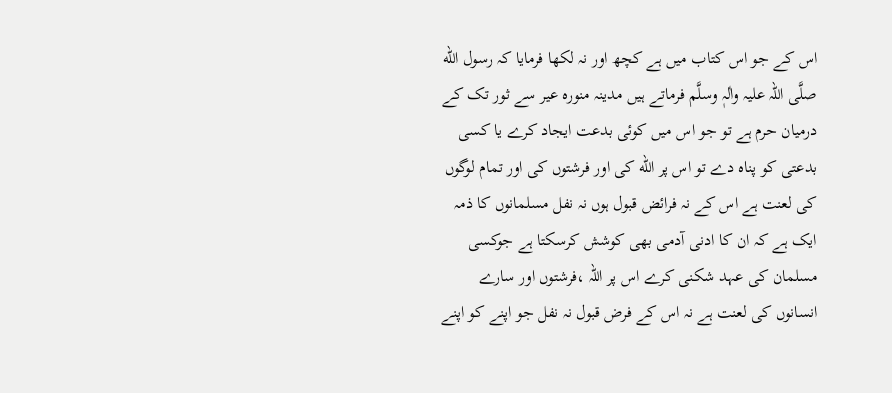اس کے جو اس کتاب میں ہے کچھ اور نہ لکھا فرمایا کہ رسول الله صلَّی اللہ علیہ واٰلہٖ وسلَّم فرماتے ہیں مدینہ منورہ عیر سے ثور تک کے درمیان حرم ہے تو جو اس میں کوئی بدعت ایجاد کرے یا کسی بدعتی کو پناہ دے تو اس پر الله کی اور فرشتوں کی اور تمام لوگوں کی لعنت ہے اس کے نہ فرائض قبول ہوں نہ نفل مسلمانوں کا ذمہ ایک ہے کہ ان کا ادنی آدمی بھی کوشش کرسکتا ہے جوکسی مسلمان کی عہد شکنی کرے اس پر اللہ ،فرشتوں اور سارے انسانوں کی لعنت ہے نہ اس کے فرض قبول نہ نفل جو اپنے کو اپنے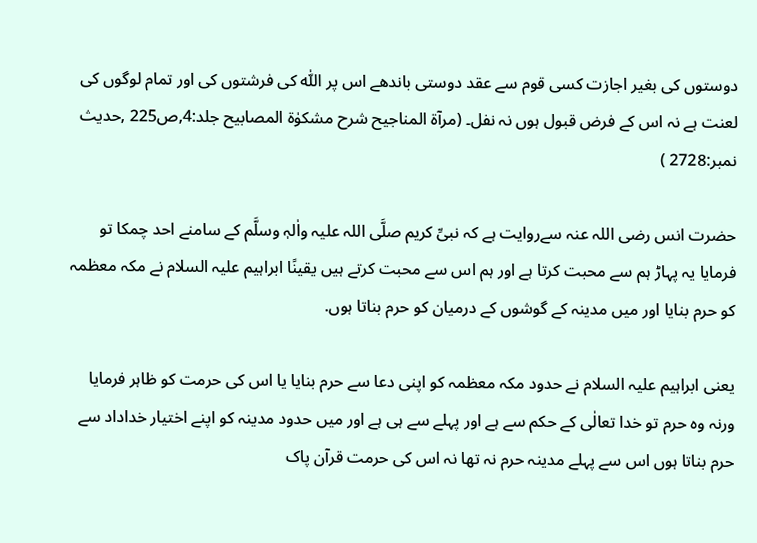دوستوں کی بغیر اجازت کسی قوم سے عقد دوستی باندھے اس پر اللّٰه کی فرشتوں کی اور تمام لوگوں کی لعنت ہے نہ اس کے فرض قبول ہوں نہ نفل۔ (مرآۃ المناجیح شرح مشکوٰۃ المصابیح جلد:4,ص225 ,حدیث نمبر:2728 )

حضرت انس رضی اللہ عنہ سےروایت ہے کہ نبیِّ کریم صلَّی اللہ علیہ واٰلہٖ وسلَّم کے سامنے احد چمکا تو فرمایا یہ پہاڑ ہم سے محبت کرتا ہے اور ہم اس سے محبت کرتے ہیں یقینًا ابراہیم علیہ السلام نے مکہ معظمہ کو حرم بنایا اور میں مدینہ کے گوشوں کے درمیان کو حرم بناتا ہوں.

یعنی ابراہیم علیہ السلام نے حدود مکہ معظمہ کو اپنی دعا سے حرم بنایا یا اس کی حرمت کو ظاہر فرمایا ورنہ وہ حرم تو خدا تعالٰی کے حکم سے ہے اور پہلے سے ہی ہے اور میں حدود مدینہ کو اپنے اختیار خداداد سے حرم بناتا ہوں اس سے پہلے مدینہ حرم نہ تھا نہ اس کی حرمت قرآن پاک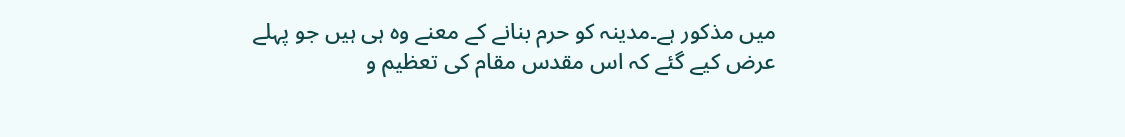میں مذکور ہے۔مدینہ کو حرم بنانے کے معنے وہ ہی ہیں جو پہلے عرض کیے گئے کہ اس مقدس مقام کی تعظیم و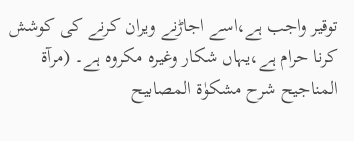توقیر واجب ہے،اسے اجاڑنے ویران کرنے کی کوشش کرنا حرام ہے،یہاں شکار وغیرہ مکروہ ہے۔ (مرآۃ المناجیح شرح مشکوٰۃ المصابیح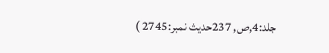جلد:4,ص, 237حدیث نمبر:2745 )